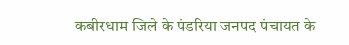कबीरधाम जिले के पंडरिया जनपद पंचायत के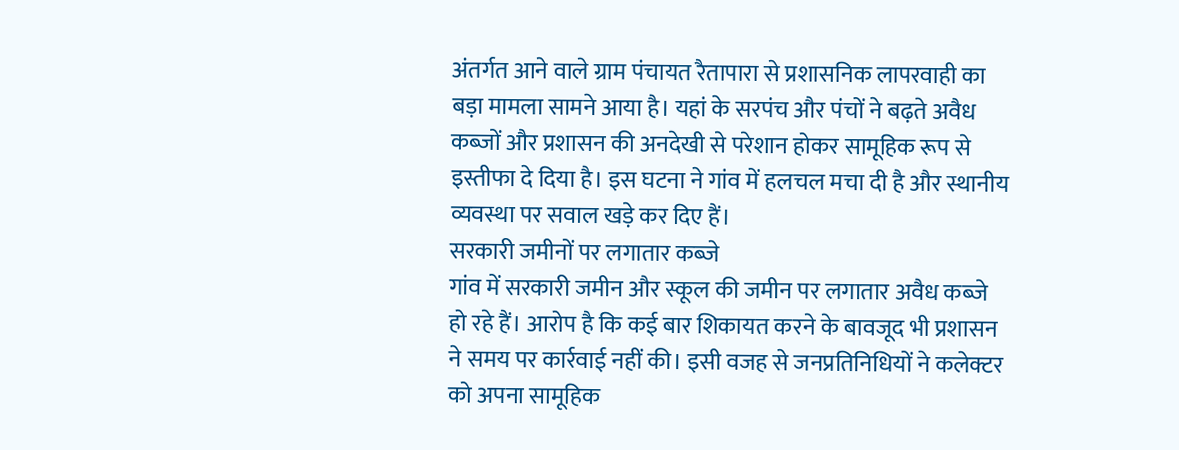अंतर्गत आने वाले ग्राम पंचायत रैतापारा से प्रशासनिक लापरवाही का बड़ा मामला सामने आया है। यहां के सरपंच और पंचों ने बढ़ते अवैध कब्जों और प्रशासन की अनदेखी से परेशान होकर सामूहिक रूप से इस्तीफा दे दिया है। इस घटना ने गांव में हलचल मचा दी है और स्थानीय व्यवस्था पर सवाल खड़े कर दिए हैं।
सरकारी जमीनों पर लगातार कब्जे
गांव में सरकारी जमीन और स्कूल की जमीन पर लगातार अवैध कब्जे हो रहे हैं। आरोप है कि कई बार शिकायत करने के बावजूद भी प्रशासन ने समय पर कार्रवाई नहीं की। इसी वजह से जनप्रतिनिधियों ने कलेक्टर को अपना सामूहिक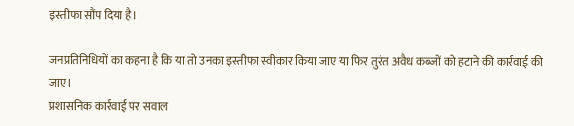इस्तीफा सौंप दिया है।

जनप्रतिनिधियों का कहना है कि या तो उनका इस्तीफा स्वीकार किया जाए या फिर तुरंत अवैध कब्जों को हटाने की कार्रवाई की जाए।
प्रशासनिक कार्रवाई पर सवाल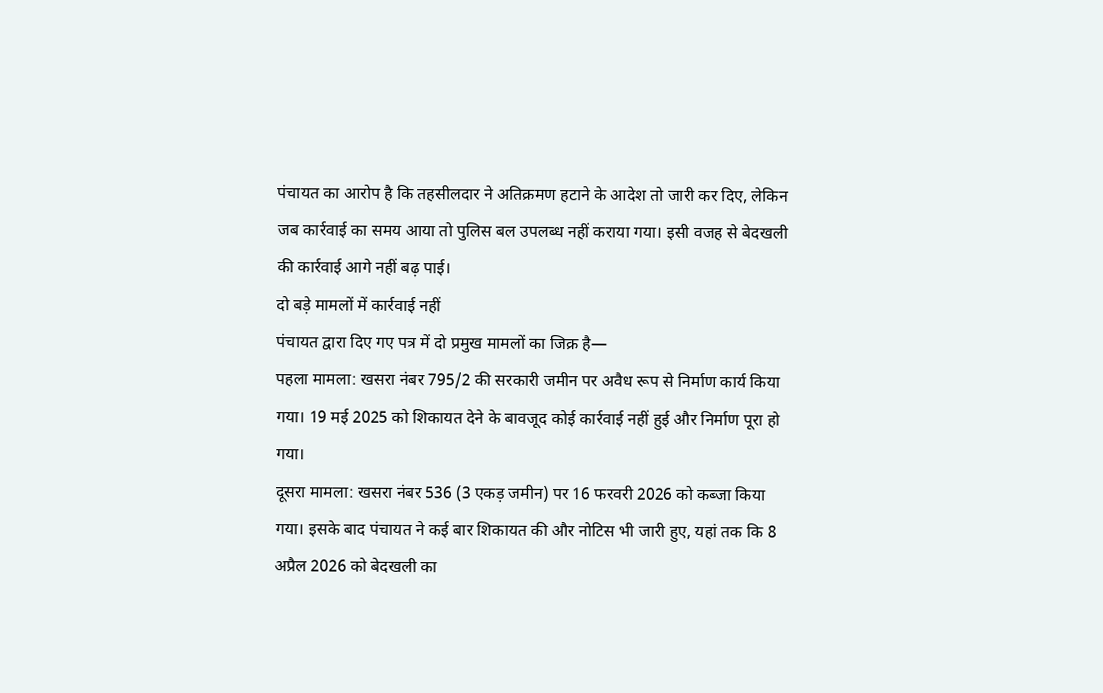पंचायत का आरोप है कि तहसीलदार ने अतिक्रमण हटाने के आदेश तो जारी कर दिए, लेकिन जब कार्रवाई का समय आया तो पुलिस बल उपलब्ध नहीं कराया गया। इसी वजह से बेदखली की कार्रवाई आगे नहीं बढ़ पाई।
दो बड़े मामलों में कार्रवाई नहीं
पंचायत द्वारा दिए गए पत्र में दो प्रमुख मामलों का जिक्र है—
पहला मामला: खसरा नंबर 795/2 की सरकारी जमीन पर अवैध रूप से निर्माण कार्य किया गया। 19 मई 2025 को शिकायत देने के बावजूद कोई कार्रवाई नहीं हुई और निर्माण पूरा हो गया।
दूसरा मामला: खसरा नंबर 536 (3 एकड़ जमीन) पर 16 फरवरी 2026 को कब्जा किया गया। इसके बाद पंचायत ने कई बार शिकायत की और नोटिस भी जारी हुए, यहां तक कि 8 अप्रैल 2026 को बेदखली का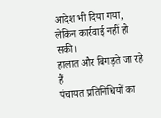आदेश भी दिया गया, लेकिन कार्रवाई नहीं हो सकी।
हालात और बिगड़ते जा रहे हैं
पंचायत प्रतिनिधियों का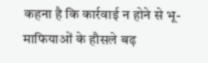कहना है कि कार्रवाई न होने से भू-माफियाओं के हौसले बढ़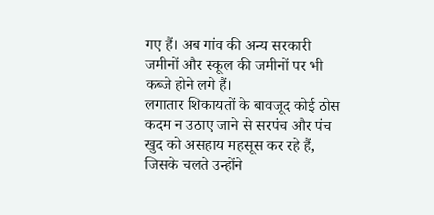गए हैं। अब गांव की अन्य सरकारी जमीनों और स्कूल की जमीनों पर भी कब्जे होने लगे हैं।
लगातार शिकायतों के बावजूद कोई ठोस कदम न उठाए जाने से सरपंच और पंच खुद को असहाय महसूस कर रहे हैं, जिसके चलते उन्होंने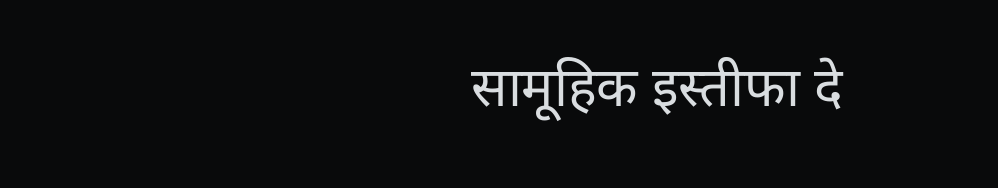सामूहिक इस्तीफा दे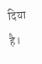दिया है।